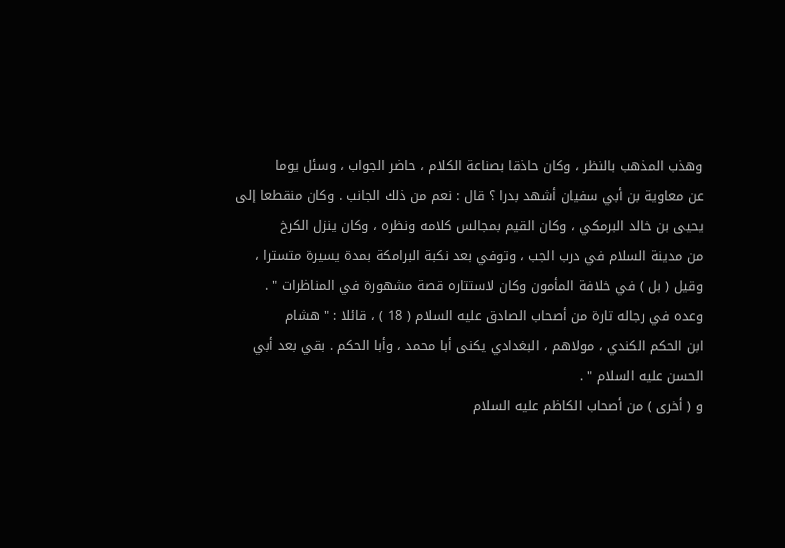وهذب المذهب بالنظر ، وكان حاذقا بصناعة الكلام ، حاضر الجواب ، وسئل يوما
عن معاوية بن أبي سفيان أشهد بدرا ؟ قال : نعم من ذلك الجانب . وكان منقطعا إلى
يحيى بن خالد البرمكي ، وكان القيم بمجالس كلامه ونظره ، وكان ينزل الكرخ
من مدينة السلام في درب الجب ، وتوفي بعد نكبة البرامكة بمدة يسيرة متسترا ،
وقيل ( بل ) في خلافة المأمون وكان لاستتاره قصة مشهورة في المناظرات " .
وعده في رجاله تارة من أصحاب الصادق عليه السلام ( 18 ) ، قائلا : " هشام
ابن الحكم الكندي ، مولاهم ، البغدادي يكنى أبا محمد ، وأبا الحكم . بقي بعد أبي
الحسن عليه السلام " .
و ( أخرى ) من أصحاب الكاظم عليه السلام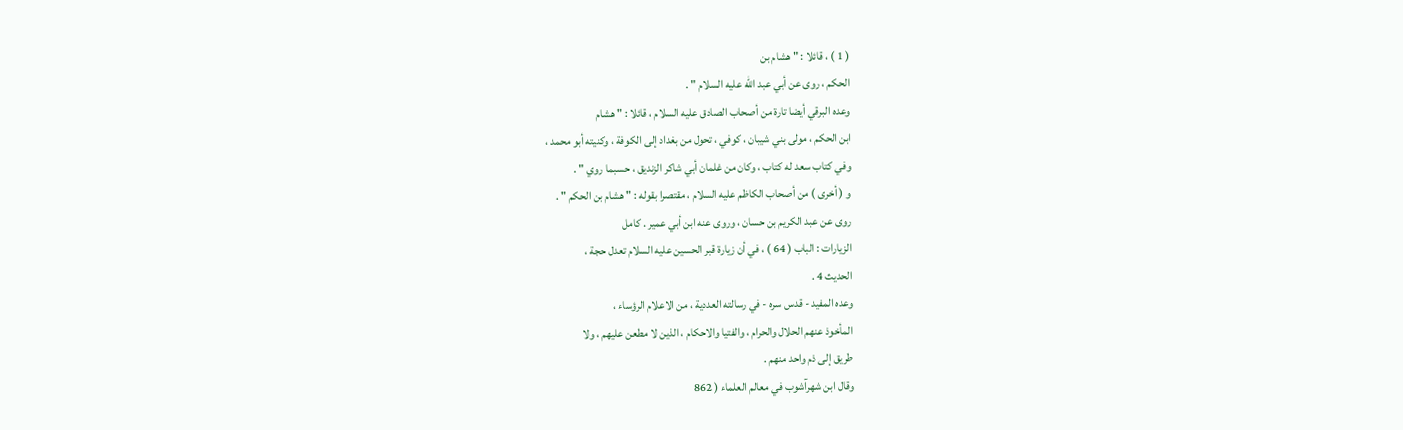( 1 ) ، قائلا : " هشام بن
الحكم ، روى عن أبي عبد الله عليه السلام " .
وعده البرقي أيضا تارة من أصحاب الصادق عليه السلام ، قائلا : " هشام
ابن الحكم ، مولى بني شيبان ، كوفي ، تحول من بغداد إلى الكوفة ، وكنيته أبو محمد ،
وفي كتاب سعد له كتاب ، وكان من غلمان أبي شاكر الزنديق ، حسبما روي " .
و ( أخرى ) من أصحاب الكاظم عليه السلام ، مقتصرا بقوله : " هشام بن الحكم " .
روى عن عبد الكريم بن حسان ، وروى عنه ابن أبي عمير . كامل
الزيارات : الباب ( 64 ) ، في أن زيارة قبر الحسين عليه السلام تعدل حجة ،
الحديث 4 .
وعده المفيد - قدس سره - في رسالته العددية ، من الاعلام الرؤساء ،
المأخوذ عنهم الحلال والحرام ، والفتيا والاحكام ، الذين لا مطعن عليهم ، ولا
طريق إلى ذم واحد منهم .
وقال ابن شهرآشوب في معالم العلماء ( 862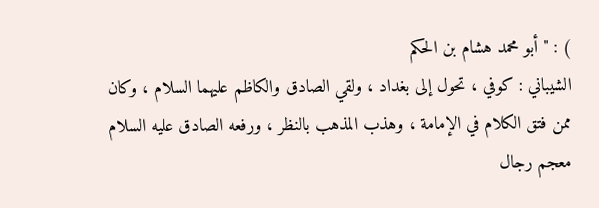) : " أبو محمد هشام بن الحكم
الشيباني : كوفي ، تحول إلى بغداد ، ولقي الصادق والكاظم عليهما السلام ، وكان
ممن فتق الكلام في الإمامة ، وهذب المذهب بالنظر ، ورفعه الصادق عليه السلام
معجم رجال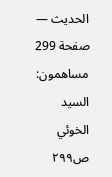الحديث — صفحة 299
مساهمون: السيد الخوئي
ص٢٩٩